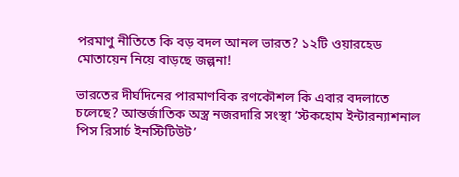পরমাণু নীতিতে কি বড় বদল আনল ভারত? ১২টি ওয়ারহেড মোতায়েন নিয়ে বাড়ছে জল্পনা!

ভারতের দীর্ঘদিনের পারমাণবিক রণকৌশল কি এবার বদলাতে চলেছে? আন্তর্জাতিক অস্ত্র নজরদারি সংস্থা ‘স্টকহোম ইন্টারন্যাশনাল পিস রিসার্চ ইনস্টিটিউট’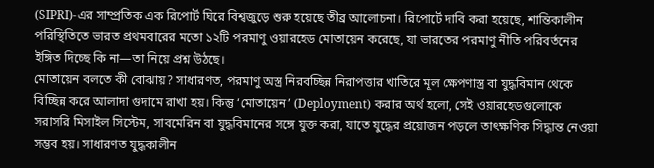(SIPRI)-এর সাম্প্রতিক এক রিপোর্ট ঘিরে বিশ্বজুড়ে শুরু হয়েছে তীব্র আলোচনা। রিপোর্টে দাবি করা হয়েছে, শান্তিকালীন পরিস্থিতিতে ভারত প্রথমবারের মতো ১২টি পরমাণু ওয়ারহেড মোতায়েন করেছে, যা ভারতের পরমাণু নীতি পরিবর্তনের ইঙ্গিত দিচ্ছে কি না—তা নিয়ে প্রশ্ন উঠছে।
মোতায়েন বলতে কী বোঝায়? সাধারণত, পরমাণু অস্ত্র নিরবচ্ছিন্ন নিরাপত্তার খাতিরে মূল ক্ষেপণাস্ত্র বা যুদ্ধবিমান থেকে বিচ্ছিন্ন করে আলাদা গুদামে রাখা হয়। কিন্তু ‘মোতায়েন’ (Deployment) করার অর্থ হলো, সেই ওয়ারহেডগুলোকে সরাসরি মিসাইল সিস্টেম, সাবমেরিন বা যুদ্ধবিমানের সঙ্গে যুক্ত করা, যাতে যুদ্ধের প্রয়োজন পড়লে তাৎক্ষণিক সিদ্ধান্ত নেওয়া সম্ভব হয়। সাধারণত যুদ্ধকালীন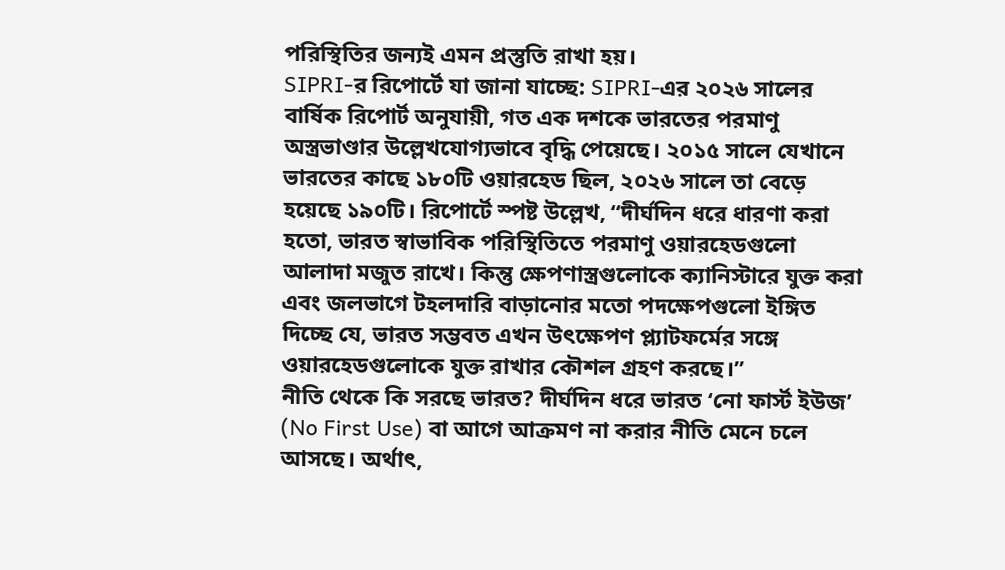পরিস্থিতির জন্যই এমন প্রস্তুতি রাখা হয়।
SIPRI-র রিপোর্টে যা জানা যাচ্ছে: SIPRI-এর ২০২৬ সালের বার্ষিক রিপোর্ট অনুযায়ী, গত এক দশকে ভারতের পরমাণু অস্ত্রভাণ্ডার উল্লেখযোগ্যভাবে বৃদ্ধি পেয়েছে। ২০১৫ সালে যেখানে ভারতের কাছে ১৮০টি ওয়ারহেড ছিল, ২০২৬ সালে তা বেড়ে হয়েছে ১৯০টি। রিপোর্টে স্পষ্ট উল্লেখ, “দীর্ঘদিন ধরে ধারণা করা হতো, ভারত স্বাভাবিক পরিস্থিতিতে পরমাণু ওয়ারহেডগুলো আলাদা মজুত রাখে। কিন্তু ক্ষেপণাস্ত্রগুলোকে ক্যানিস্টারে যুক্ত করা এবং জলভাগে টহলদারি বাড়ানোর মতো পদক্ষেপগুলো ইঙ্গিত দিচ্ছে যে, ভারত সম্ভবত এখন উৎক্ষেপণ প্ল্যাটফর্মের সঙ্গে ওয়ারহেডগুলোকে যুক্ত রাখার কৌশল গ্রহণ করছে।”
নীতি থেকে কি সরছে ভারত? দীর্ঘদিন ধরে ভারত ‘নো ফার্স্ট ইউজ’ (No First Use) বা আগে আক্রমণ না করার নীতি মেনে চলে আসছে। অর্থাৎ,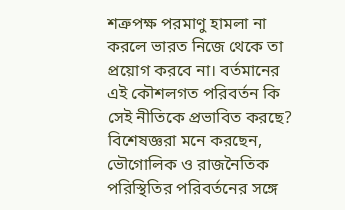শত্রুপক্ষ পরমাণু হামলা না করলে ভারত নিজে থেকে তা প্রয়োগ করবে না। বর্তমানের এই কৌশলগত পরিবর্তন কি সেই নীতিকে প্রভাবিত করছে? বিশেষজ্ঞরা মনে করছেন, ভৌগোলিক ও রাজনৈতিক পরিস্থিতির পরিবর্তনের সঙ্গে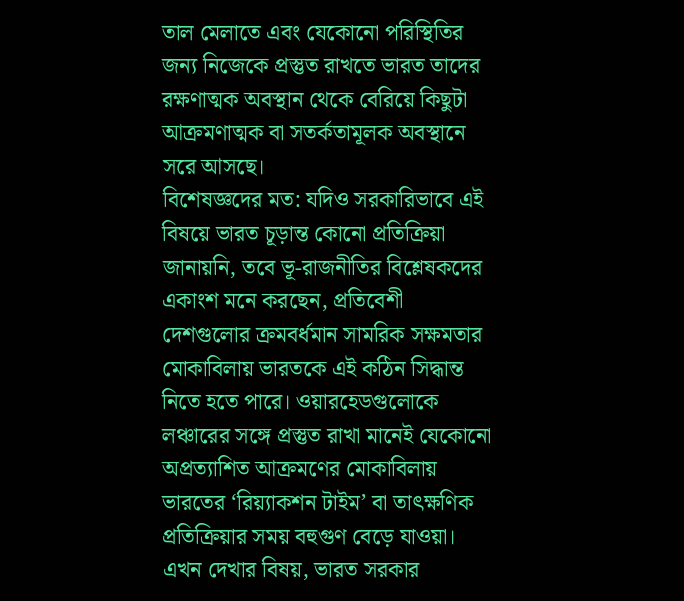তাল মেলাতে এবং যেকোনো পরিস্থিতির জন্য নিজেকে প্রস্তুত রাখতে ভারত তাদের রক্ষণাত্মক অবস্থান থেকে বেরিয়ে কিছুটা আক্রমণাত্মক বা সতর্কতামূলক অবস্থানে সরে আসছে।
বিশেষজ্ঞদের মত: যদিও সরকারিভাবে এই বিষয়ে ভারত চূড়ান্ত কোনো প্রতিক্রিয়া জানায়নি, তবে ভূ-রাজনীতির বিশ্লেষকদের একাংশ মনে করছেন, প্রতিবেশী দেশগুলোর ক্রমবর্ধমান সামরিক সক্ষমতার মোকাবিলায় ভারতকে এই কঠিন সিদ্ধান্ত নিতে হতে পারে। ওয়ারহেডগুলোকে লঞ্চারের সঙ্গে প্রস্তুত রাখা মানেই যেকোনো অপ্রত্যাশিত আক্রমণের মোকাবিলায় ভারতের ‘রিয়্যাকশন টাইম’ বা তাৎক্ষণিক প্রতিক্রিয়ার সময় বহুগুণ বেড়ে যাওয়া।
এখন দেখার বিষয়, ভারত সরকার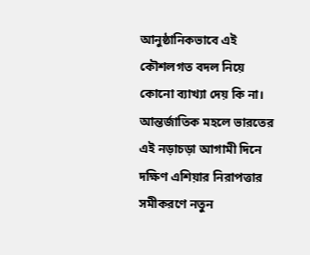আনুষ্ঠানিকভাবে এই কৌশলগত বদল নিয়ে কোনো ব্যাখ্যা দেয় কি না। আন্তর্জাতিক মহলে ভারতের এই নড়াচড়া আগামী দিনে দক্ষিণ এশিয়ার নিরাপত্তার সমীকরণে নতুন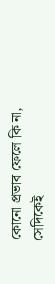কোনো প্রভাব ফেলে কি না, সেদিকেই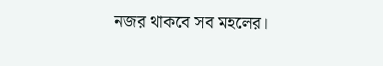নজর থাকবে সব মহলের।